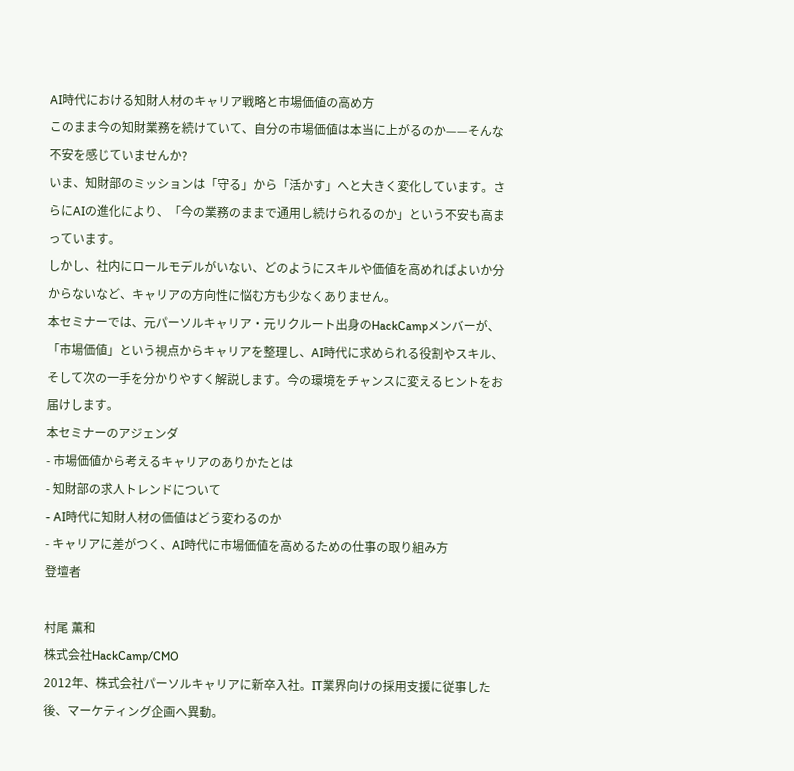AI時代における知財人材のキャリア戦略と市場価値の高め方
このまま今の知財業務を続けていて、自分の市場価値は本当に上がるのか——そんな不安を感じていませんか?
いま、知財部のミッションは「守る」から「活かす」へと大きく変化しています。さらにAIの進化により、「今の業務のままで通用し続けられるのか」という不安も高まっています。
しかし、社内にロールモデルがいない、どのようにスキルや価値を高めればよいか分からないなど、キャリアの方向性に悩む方も少なくありません。
本セミナーでは、元パーソルキャリア・元リクルート出身のHackCampメンバーが、「市場価値」という視点からキャリアを整理し、AI時代に求められる役割やスキル、そして次の一手を分かりやすく解説します。今の環境をチャンスに変えるヒントをお届けします。
本セミナーのアジェンダ
- 市場価値から考えるキャリアのありかたとは
- 知財部の求人トレンドについて
- AI時代に知財人材の価値はどう変わるのか
- キャリアに差がつく、AI時代に市場価値を高めるための仕事の取り組み方
登壇者

村尾 薫和
株式会社HackCamp/CMO
2012年、株式会社パーソルキャリアに新卒入社。IT業界向けの採用支援に従事した後、マーケティング企画へ異動。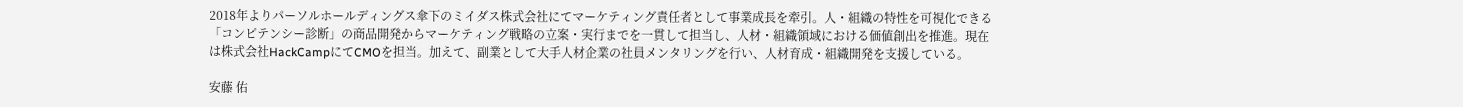2018年よりパーソルホールディングス傘下のミイダス株式会社にてマーケティング責任者として事業成長を牽引。人・組織の特性を可視化できる「コンピテンシー診断」の商品開発からマーケティング戦略の立案・実行までを一貫して担当し、人材・組織領域における価値創出を推進。現在は株式会社HackCampにてCMOを担当。加えて、副業として大手人材企業の社員メンタリングを行い、人材育成・組織開発を支援している。

安藤 佑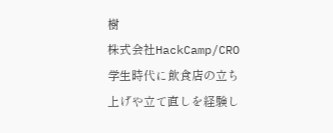樹
株式会社HackCamp/CRO
学生時代に飲食店の立ち上げや立て直しを経験し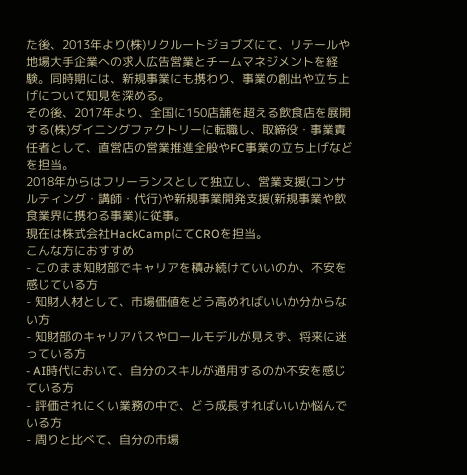た後、2013年より(株)リクルートジョブズにて、リテールや地場大手企業への求人広告営業とチームマネジメントを経験。同時期には、新規事業にも携わり、事業の創出や立ち上げについて知見を深める。
その後、2017年より、全国に150店舗を超える飲食店を展開する(株)ダイニングファクトリーに転職し、取締役・事業責任者として、直営店の営業推進全般やFC事業の立ち上げなどを担当。
2018年からはフリーランスとして独立し、営業支援(コンサルティング・講師・代行)や新規事業開発支援(新規事業や飲食業界に携わる事業)に従事。
現在は株式会社HackCampにてCROを担当。
こんな方におすすめ
- このまま知財部でキャリアを積み続けていいのか、不安を感じている方
- 知財人材として、市場価値をどう高めればいいか分からない方
- 知財部のキャリアパスやロールモデルが見えず、将来に迷っている方
- AI時代において、自分のスキルが通用するのか不安を感じている方
- 評価されにくい業務の中で、どう成長すればいいか悩んでいる方
- 周りと比べて、自分の市場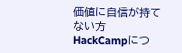価値に自信が持てない方
HackCampにつ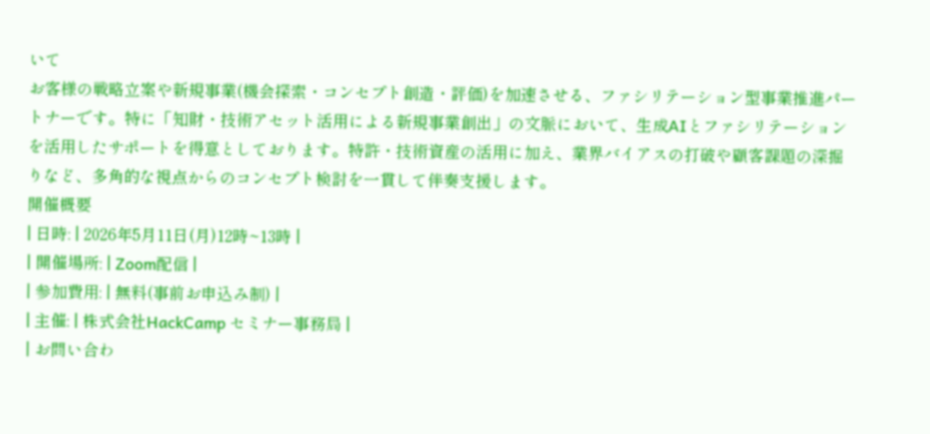いて
お客様の戦略立案や新規事業(機会探索・コンセプト創造・評価)を加速させる、ファシリテーション型事業推進パートナーです。特に「知財・技術アセット活用による新規事業創出」の文脈において、生成AIとファシリテーションを活用したサポートを得意としております。特許・技術資産の活用に加え、業界バイアスの打破や顧客課題の深掘りなど、多角的な視点からのコンセプト検討を一貫して伴奏支援します。
開催概要
| 日時: | 2026年5月11日(月)12時~13時 |
| 開催場所: | Zoom配信 |
| 参加費用: | 無料(事前お申込み制) |
| 主催: | 株式会社HackCamp セミナー事務局 |
| お問い合わ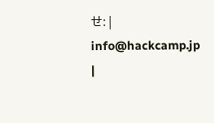せ: | info@hackcamp.jp |